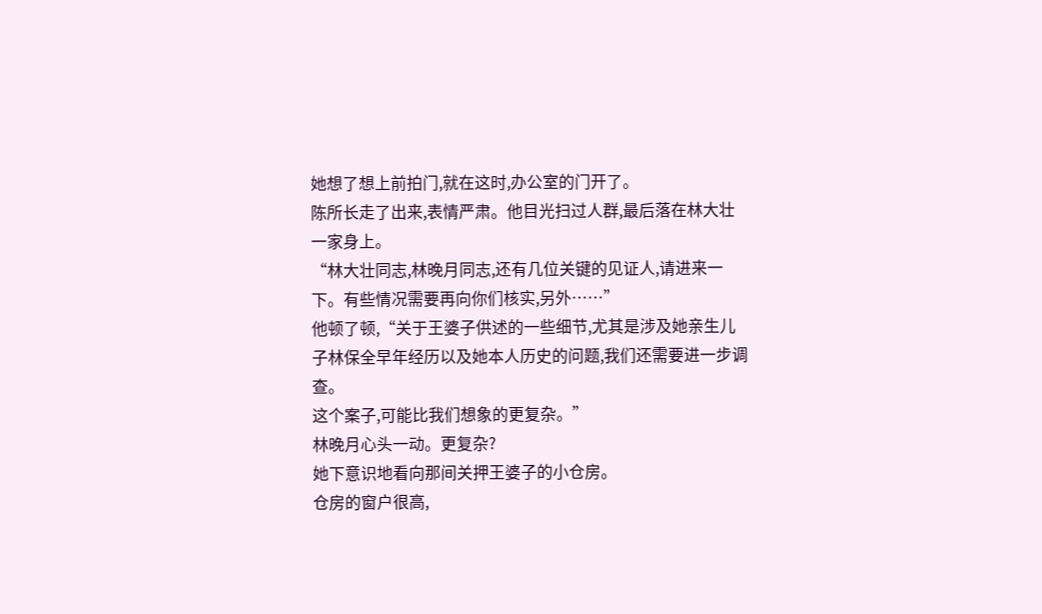她想了想上前拍门,就在这时,办公室的门开了。
陈所长走了出来,表情严肃。他目光扫过人群,最后落在林大壮一家身上。
“林大壮同志,林晚月同志,还有几位关键的见证人,请进来一下。有些情况需要再向你们核实,另外……”
他顿了顿,“关于王婆子供述的一些细节,尤其是涉及她亲生儿子林保全早年经历以及她本人历史的问题,我们还需要进一步调查。
这个案子,可能比我们想象的更复杂。”
林晚月心头一动。更复杂?
她下意识地看向那间关押王婆子的小仓房。
仓房的窗户很高,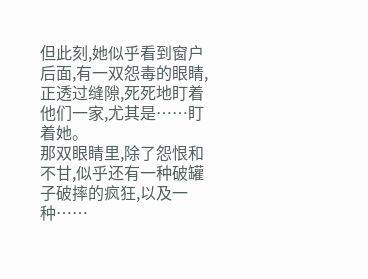但此刻,她似乎看到窗户后面,有一双怨毒的眼睛,正透过缝隙,死死地盯着他们一家,尤其是……盯着她。
那双眼睛里,除了怨恨和不甘,似乎还有一种破罐子破摔的疯狂,以及一种……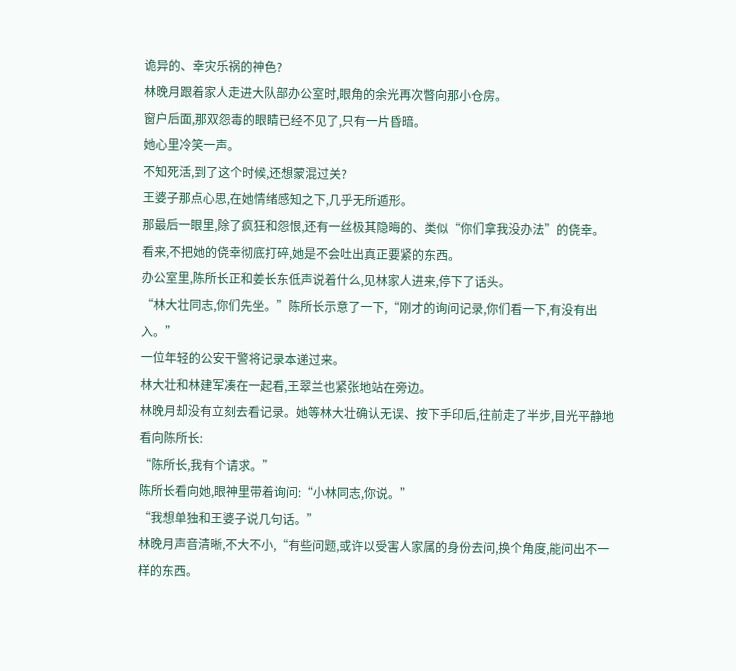诡异的、幸灾乐祸的神色?
林晚月跟着家人走进大队部办公室时,眼角的余光再次瞥向那小仓房。
窗户后面,那双怨毒的眼睛已经不见了,只有一片昏暗。
她心里冷笑一声。
不知死活,到了这个时候,还想蒙混过关?
王婆子那点心思,在她情绪感知之下,几乎无所遁形。
那最后一眼里,除了疯狂和怨恨,还有一丝极其隐晦的、类似“你们拿我没办法”的侥幸。
看来,不把她的侥幸彻底打碎,她是不会吐出真正要紧的东西。
办公室里,陈所长正和姜长东低声说着什么,见林家人进来,停下了话头。
“林大壮同志,你们先坐。”陈所长示意了一下,“刚才的询问记录,你们看一下,有没有出入。”
一位年轻的公安干警将记录本递过来。
林大壮和林建军凑在一起看,王翠兰也紧张地站在旁边。
林晚月却没有立刻去看记录。她等林大壮确认无误、按下手印后,往前走了半步,目光平静地看向陈所长:
“陈所长,我有个请求。”
陈所长看向她,眼神里带着询问:“小林同志,你说。”
“我想单独和王婆子说几句话。”
林晚月声音清晰,不大不小,“有些问题,或许以受害人家属的身份去问,换个角度,能问出不一样的东西。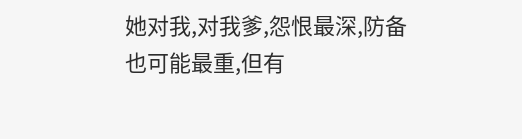她对我,对我爹,怨恨最深,防备也可能最重,但有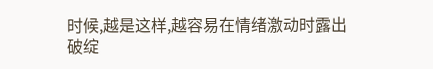时候,越是这样,越容易在情绪激动时露出破绽